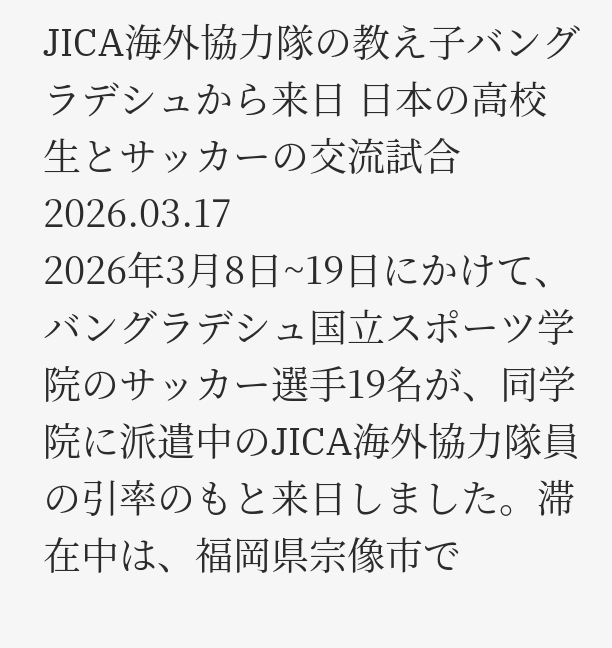JICA海外協力隊の教え子バングラデシュから来日 日本の高校生とサッカーの交流試合
2026.03.17
2026年3月8日~19日にかけて、バングラデシュ国立スポーツ学院のサッカー選手19名が、同学院に派遣中のJICA海外協力隊員の引率のもと来日しました。滞在中は、福岡県宗像市で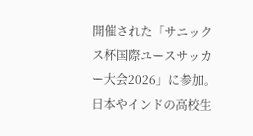開催された「サニックス杯国際ユースサッカー大会2026」に参加。日本やインドの高校生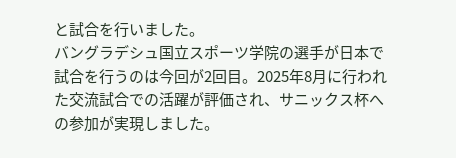と試合を行いました。
バングラデシュ国立スポーツ学院の選手が日本で試合を行うのは今回が2回目。2025年8月に行われた交流試合での活躍が評価され、サニックス杯への参加が実現しました。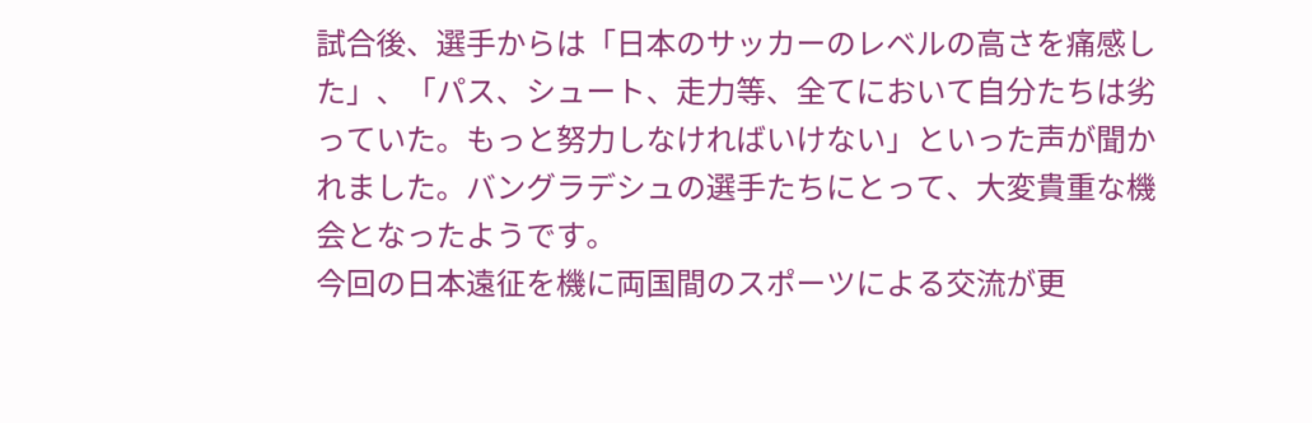試合後、選手からは「日本のサッカーのレベルの高さを痛感した」、「パス、シュート、走力等、全てにおいて自分たちは劣っていた。もっと努力しなければいけない」といった声が聞かれました。バングラデシュの選手たちにとって、大変貴重な機会となったようです。
今回の日本遠征を機に両国間のスポーツによる交流が更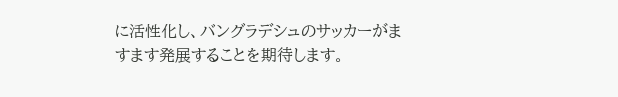に活性化し、バングラデシュのサッカーがますます発展することを期待します。